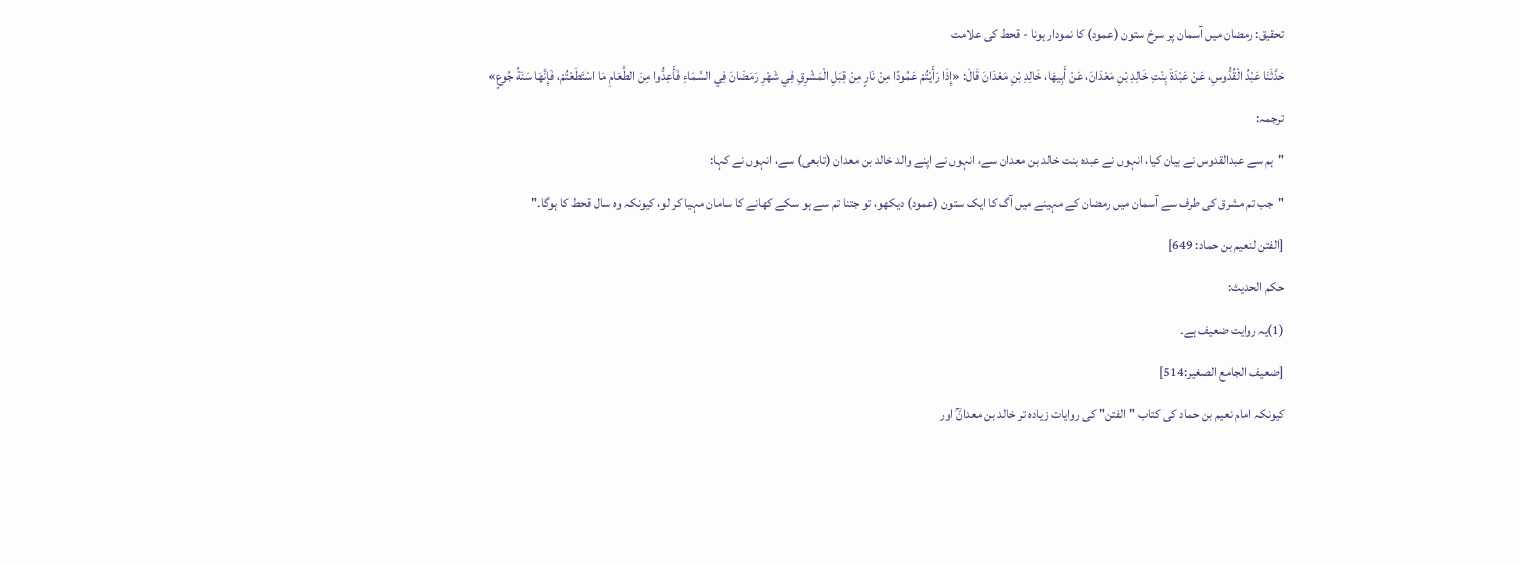تحقیق: رمضان میں آسمان پر سرخ ستون (عمود) کا نمودار ہونا - قحط کی علامت
حَدَّثَنَا عَبْدُ الْقُدُّوسِ، عَنْ عَبْدَةَ بِنْتِ خَالِدِ بْنِ مَعْدَانَ، عَنْ أَبِيهَا، خَالِدِ بْنِ مَعْدَانَ قَالَ: «إِذَا رَأَيْتُمْ عَمُودًا مِنْ نَارٍ مِنْ قِبَلِ الْمَشْرِقِ فِي شَهْرِ رَمَضَانَ فِي السَّمَاءِ فَأَعِدُّوا مِنَ الطَّعَامِ مَا اسْتَطَعْتُمْ، فَإِنَّهَا سَنَةُ جُوعٍ»
ترجمہ:
"ہم سے عبدالقدوس نے بیان کیا، انہوں نے عبدہ بنت خالد بن معدان سے، انہوں نے اپنے والد خالد بن معدان (تابعی) سے، انہوں نے کہا:
"جب تم مشرق کی طرف سے آسمان میں رمضان کے مہینے میں آگ کا ایک ستون (عمود) دیکھو، تو جتنا تم سے ہو سکے کھانے کا سامان مہیا کر لو، کیونکہ وہ سال قحط کا ہوگا۔"
[الفتن لنعیم بن حماد: 649]
حكم الحديث:
(1)یہ روایت ضعيف ہے۔
[ضعيف الجامع الصغير:514]
کیونکہ امام نعیم بن حماد کی کتاب "الفتن" کی روایات زیادہ تر خالد بن معدانؒ اور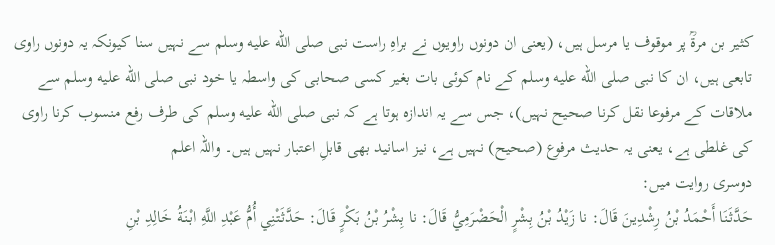کثیر بن مرۃؒ پر موقوف یا مرسل ہیں، (یعنی ان دونوں راویوں نے براہِ راست نبی صلى الله عليه وسلم سے نہیں سنا کیونکہ یہ دونوں راوی تابعی ہیں، ان کا نبی صلى الله عليه وسلم کے نام کوئی بات بغیر کسی صحابی کی واسطہ یا خود نبی صلى الله عليه وسلم سے ملاقات کے مرفوعا نقل کرنا صحیح نہیں)، جس سے یہ اندازہ ہوتا ہے کہ نبی صلى الله عليه وسلم کی طرف رفع منسوب کرنا راوی کی غلطی ہے، یعنی یہ حدیث مرفوع (صحیح) نہیں ہے، نیز اسانید بھی قابلِ اعتبار نہیں ہیں۔ واللہ اعلم
دوسری روایت میں:
حَدَّثَنَا أَحْمَدُ بْنُ رِشْدِينَ قَالَ: نا زَيْدُ بْنُ بِشْرٍ الْحَضْرَمِيُّ قَالَ: نا بِشْرُ بْنُ بَكْرٍ قَالَ: حَدَّثَتْنِي أُمُّ عَبْدِ اللَّهِ ابْنَةُ خَالِدِ بْنِ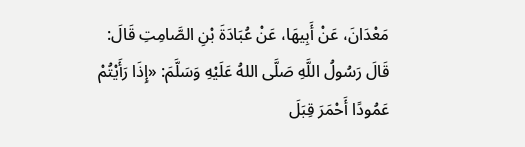مَعْدَانَ، عَنْ أَبِيهَا، عَنْ عُبَادَةَ بْنِ الصَّامِتِ قَالَ: قَالَ رَسُولُ اللَّهِ صَلَّى اللهُ عَلَيْهِ وَسَلَّمَ: «إِذَا رَأَيْتُمْ عَمُودًا أَحْمَرَ قِبَلَ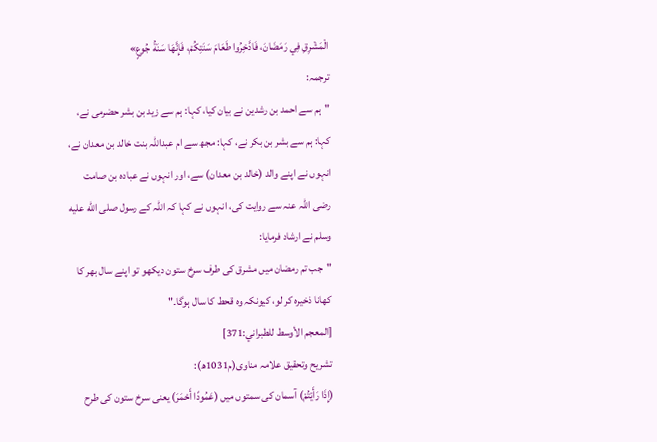الْمَشْرِقِ فِي رَمَضَانَ، فَادَّخِرُوا طَعَامَ سَنَتِكُمْ، فَإِنَّهَا سَنَةُ جُوعٍ»
ترجمہ:
"ہم سے احمد بن رشدین نے بیان کیا، کہا: ہم سے زید بن بشر حضرمی نے، کہا: ہم سے بشر بن بکر نے، کہا: مجھ سے ام عبداللہ بنت خالد بن معدان نے، انہوں نے اپنے والد (خالد بن معدان) سے، اور انہوں نے عبادہ بن صامت رضی اللہ عنہ سے روایت کی، انہوں نے کہا کہ اللہ کے رسول صلى الله عليه وسلم نے ارشاد فرمایا:
"جب تم رمضان میں مشرق کی طرف سرخ ستون دیکھو تو اپنے سال بھر کا کھانا ذخیرہ کر لو، کیونکہ وہ قحط کا سال ہوگا۔"
[المعجم الأوسط للطبراني:371]
تشریح وتحقیق علامہ مناوی(م1031ھ):
(إِذَا رَأَيْتُمْ) آسمان کی سمتوں میں (عَمُودًا أَحْمَرَ) یعنی سرخ ستون کی طرح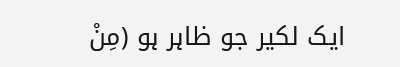ایک لکیر جو ظاہر ہو (مِنْ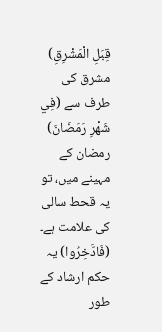قِبَلِ الْمَشْرِقِ) مشرق کی طرف سے (فِي شَهْرِ رَمَضَانَ) رمضان کے مہینے میں، تو یہ قحط سالی کی علامت ہے۔
(فَادَّخِرُوا) یہ حکم ارشاد کے طور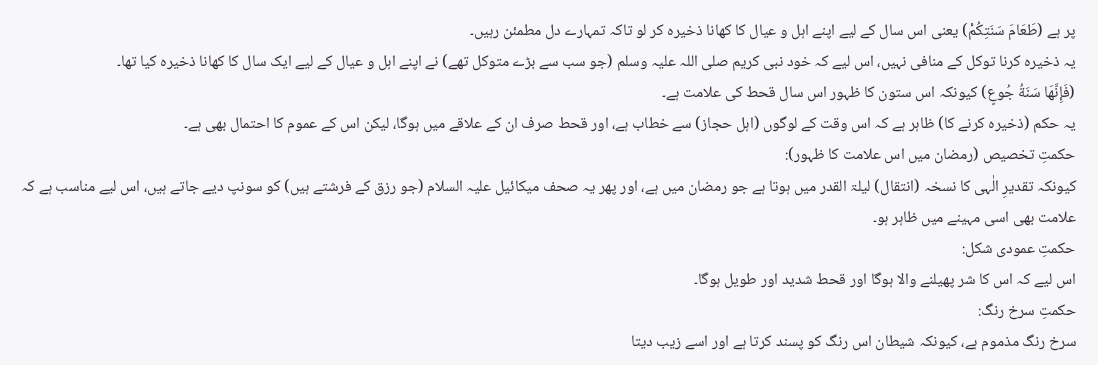پر ہے (طَعَامَ سَنَتِكُمْ) یعنی اس سال کے لیے اپنے اہل و عیال کا کھانا ذخیرہ کر لو تاکہ تمہارے دل مطمئن رہیں۔
یہ ذخیرہ کرنا توکل کے منافی نہیں، اس لیے کہ خود نبی کریم صلی اللہ علیہ وسلم (جو سب سے بڑے متوکل تھے) نے اپنے اہل و عیال کے لیے ایک سال کا کھانا ذخیرہ کیا تھا۔
(فَإِنَّهَا سَنَةُ جُوعٍ) کیونکہ اس ستون کا ظہور اس سال قحط کی علامت ہے۔
یہ حکم (ذخیرہ کرنے کا) ظاہر ہے کہ اس وقت کے لوگوں (اہل حجاز) سے خطاب ہے، اور قحط صرف ان کے علاقے میں ہوگا، لیکن اس کے عموم کا احتمال بھی ہے۔
حکمتِ تخصیص (رمضان میں اس علامت کا ظہور):
کیونکہ تقدیرِ الٰہی کا نسخہ (انتقال) لیلۃ القدر میں ہوتا ہے جو رمضان میں ہے، اور پھر یہ صحف میکائیل علیہ السلام (جو رزق کے فرشتے ہیں) کو سونپ دیے جاتے ہیں، اس لیے مناسب ہے کہ علامت بھی اسی مہینے میں ظاہر ہو۔
حکمتِ عمودی شکل:
اس لیے کہ اس کا شر پھیلنے والا ہوگا اور قحط شدید اور طویل ہوگا۔
حکمتِ سرخ رنگ:
سرخ رنگ مذموم ہے، کیونکہ شیطان اس رنگ کو پسند کرتا ہے اور اسے زیب دیتا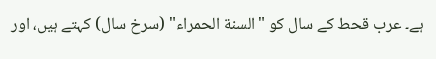ہے۔ عرب قحط کے سال کو "السنة الحمراء" (سرخ سال) کہتے ہیں، اور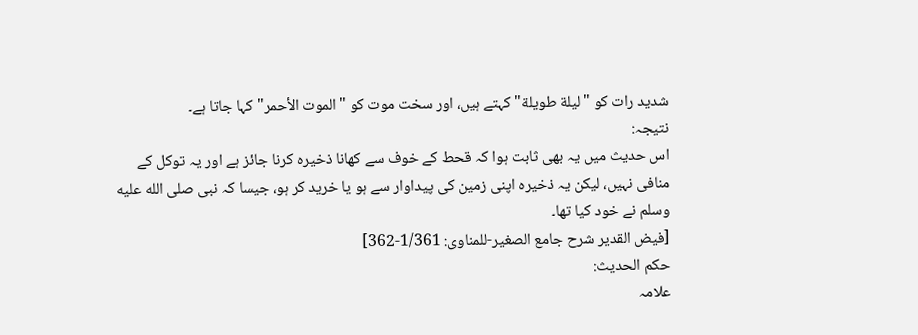شدید رات کو "لیلة طويلة" کہتے ہیں، اور سخت موت کو "الموت الأحمر" کہا جاتا ہے۔
نتیجہ:
اس حدیث میں یہ بھی ثابت ہوا کہ قحط کے خوف سے کھانا ذخیرہ کرنا جائز ہے اور یہ توکل کے منافی نہیں، لیکن یہ ذخیرہ اپنی زمین کی پیداوار سے ہو یا خرید کر ہو، جیسا کہ نبی صلى الله عليه وسلم نے خود کیا تھا۔
[فیض القدیر شرح جامع الصغیر-للمناوی: 1/361-362]
حکم الحدیث:
علامہ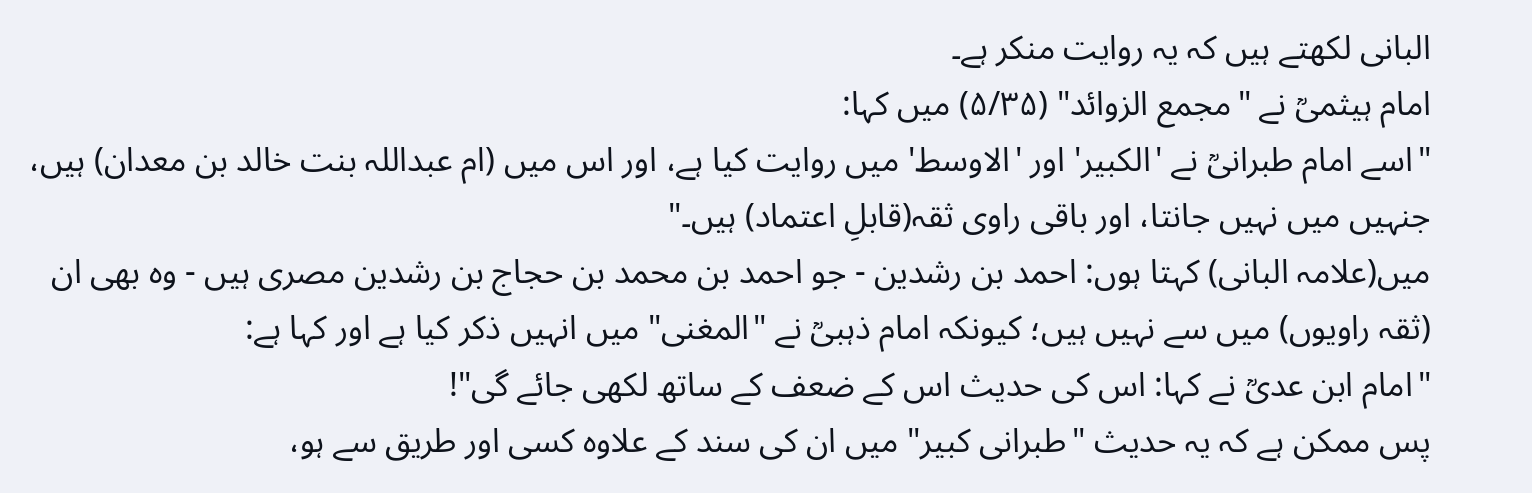البانی لکھتے ہیں کہ یہ روایت منکر ہے۔
امام ہیثمیؒ نے "مجمع الزوائد" (۵/۳۵) میں کہا:
"اسے امام طبرانیؒ نے 'الکبیر' اور 'الاوسط' میں روایت کیا ہے، اور اس میں (ام عبداللہ بنت خالد بن معدان) ہیں، جنہیں میں نہیں جانتا، اور باقی راوی ثقہ(قابلِ اعتماد) ہیں۔"
میں(علامہ البانی) کہتا ہوں: احمد بن رشدین - جو احمد بن محمد بن حجاج بن رشدین مصری ہیں - وہ بھی ان (ثقہ راویوں) میں سے نہیں ہیں؛ کیونکہ امام ذہبیؒ نے "المغنی" میں انہیں ذکر کیا ہے اور کہا ہے:
"امام ابن عدیؒ نے کہا: اس کی حدیث اس کے ضعف کے ساتھ لکھی جائے گی"!
پس ممکن ہے کہ یہ حدیث "طبرانی کبیر" میں ان کی سند کے علاوہ کسی اور طریق سے ہو،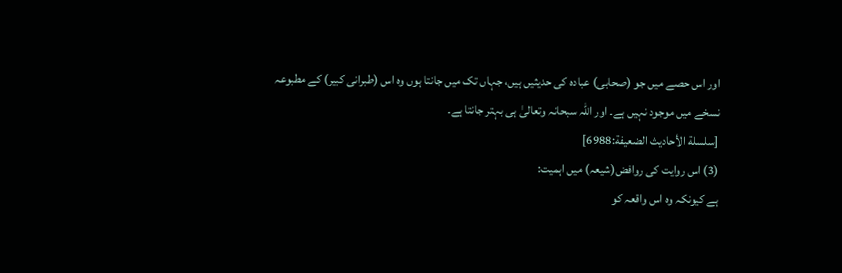اور اس حصے میں جو (صحابی) عبادہ کی حدیثیں ہیں، جہاں تک میں جانتا ہوں وہ اس (طبرانی کبیر) کے مطبوعہ نسخے میں موجود نہیں ہے۔ اور اللہ سبحانہ وتعالیٰ ہی بہتر جانتا ہے۔
[سلسلة الأحاديث الضعيفة:6988]
(3) اس روایت کی روافض(شیعہ) میں اہمیت:
ہے کیونکہ وہ اس واقعہ کو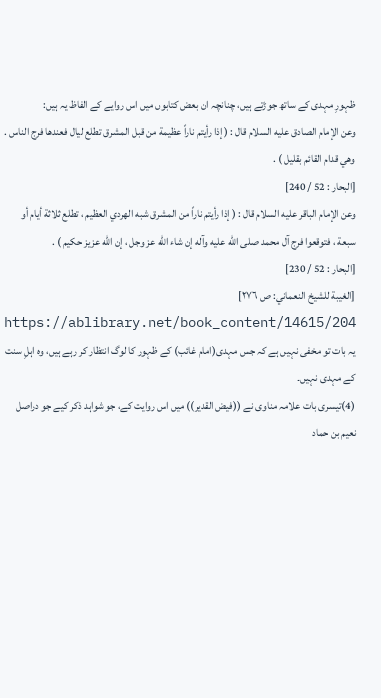ظہورِ مہدی کے ساتھ جوڑتے ہیں، چنانچہ ان بعض کتابوں میں اس روایے کے الفاظ یہ ہیں:
وعن الإمام الصادق عليه السلام قال : ( إذا رأيتم ناراً عظيمة من قبل المشرق تطلع ليال فعندها فرج الناس . وهي قدام القائم بقليل ) .
[البحار : 52 / 240]
وعن الإمام الباقر عليه السلام قال : ( إذا رأيتم ناراً من المشرق شبه الهردي العظيم ، تطلع ثلاثة أيام أو سبعة ، فتوقعوا فرج آل محمد صلى الله عليه وآله إن شاء الله عز وجل ، إن الله عزيز حكيم ) .
[البحار : 52 / 230]
[الغيبة للشيخ النعماني: ص ٢٧٦]
https://ablibrary.net/book_content/14615/204
یہ بات تو مخفی نہیں ہے کہ جس مہدی(امام غائب) کے ظہور کا لوگ انتظار کر رہے ہیں، وہ اہلِ سنت کے مہدی نہیں۔
(4)تیسری بات علامہ مناوی نے ((فیض القدیر)) میں اس روایت کے، جو شواہد ذکر کیے جو دراصل نعیم بن حماد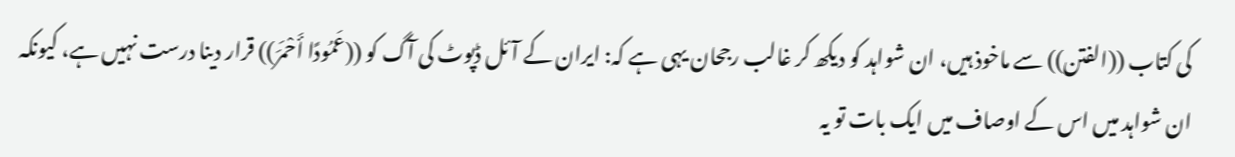کی کتاب ((الفتن)) سے ماخوذ ہیں، ان شواہد کو دیکھ کر غالب رجحان یہی ہے کہ: ایران کے آئل ڈپوٹ کی آگ کو ((عَمُودًا أَحْمَرَ)) قرار دینا درست نہیں ہے، کیونکہ ان شواہد میں اس کے اوصاف میں ایک بات تو یہ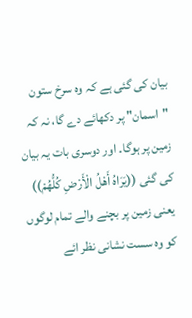بیان کی گئی ہے کہ وہ سرخ ستون "اسمان" پر دکھائے دے گا، نہ کہ زمین پر ہوگا۔ اور دوسری بات یہ بیان کی گئی ((يَرَاهُ أَهْلُ الْأَرْضِ كُلُّهُمْ)) یعنی زمین پر بچنے والے تمام لوگوں کو وہ سست نشانی نظر ائے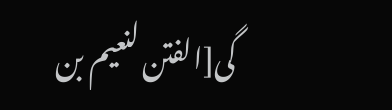گی[الفتن لنعیم بن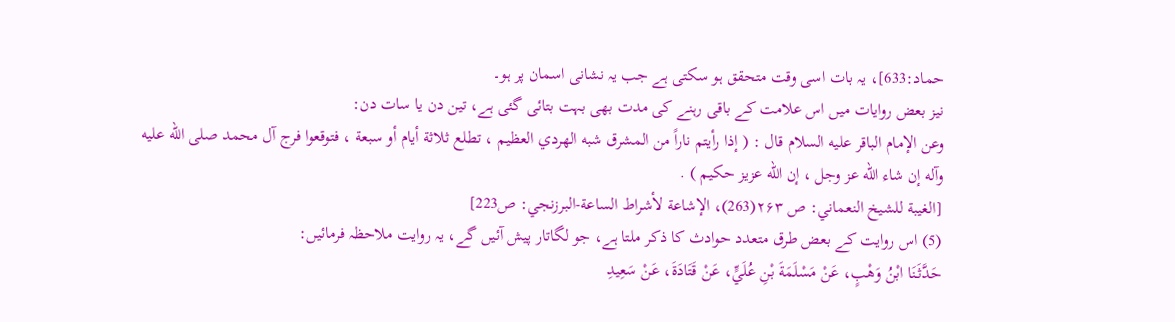حماد:633]، یہ بات اسی وقت متحقق ہو سکتی ہے جب یہ نشانی اسمان پر ہو۔
نیز بعض روایات میں اس علامت کے باقی رہنے کی مدت بھی بہت بتائی گئی ہے، تین دن یا سات دن:
وعن الإمام الباقر عليه السلام قال : ( إذا رأيتم ناراً من المشرق شبه الهردي العظيم ، تطلع ثلاثة أيام أو سبعة ، فتوقعوا فرج آل محمد صلى الله عليه وآله إن شاء الله عز وجل ، إن الله عزيز حكيم ) .
[الغيبة للشيخ النعماني: ص ۲۶۳(263)، الإشاعة لأشراط الساعة-البرزنجي: ص223]
(5) اس روایت کے بعض طرق متعدد حوادث کا ذکر ملتا ہے، جو لگاتار پیش آئیں گے، یہ روایت ملاحظہ فرمائیں:
حَدَّثَنَا ابْنُ وَهْبٍ، عَنْ مَسْلَمَةَ بْنِ عُلَيٍّ، عَنْ قَتَادَةَ، عَنْ سَعِيدِ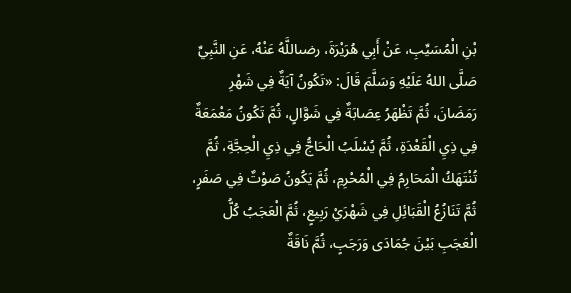بْنِ الْمُسَيِّبِ، عَنْ أَبِي هُرَيْرَةَ، رضىاللَّهُ عَنْهُ، عَنِ النَّبِيِّ صَلَّى اللهُ عَلَيْهِ وَسَلَّمَ قَالَ: «تَكُونُ آيَةٌ فِي شَهْرِ رَمَضَانَ، ثُمَّ تَظْهَرُ عِصَابَةٌ فِي شَوَّالٍ، ثُمَّ تَكُونُ مَعْمَعَةٌ فِي ذِيِ الْقَعْدَةِ، ثُمَّ يُسْلَبُ الْحَاجُّ فِي ذِيِ الْحِجَّةِ، ثُمَّ تُنْتَهَكُ الْمَحَارِمُ فِي الْمُحْرِمِ، ثُمَّ يَكُونُ صَوْتٌ فِي صَفَرٍ، ثُمَّ تَنَازُعُ الْقَبَائِلِ فِي شَهْرَيْ رَبِيعٍ، ثُمَّ الْعَجَبُ كُلُّ الْعَجَبِ بَيْنَ جُمَادَى وَرَجَبٍ، ثُمَّ نَاقَةٌ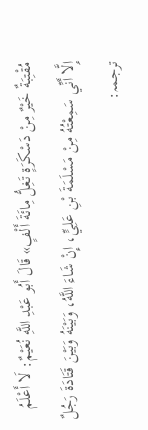مُقْتِبَةٌ خَيْرٌ مِنْ دَسْكَرَةٍ تَغِلُّ مِائَةَ أَلْفٍ» قَالَ أَبُو عَبْدِ اللَّهِ نُعَيْمٌ: لَا أَعْلَمُ إِلَّا أَنِّي سَمِعْتُهُ مِنْ مَسْلَمَةَ بْنِ عَلِيٍّ، إِنْ شَاءَ اللَّهُ، وَبَيْنَهُ وَبَيْنَ قَتَادَةَ رَجُلٌ
ترجمہ: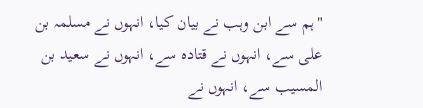"ہم سے ابن وہب نے بیان کیا، انہوں نے مسلمہ بن علی سے، انہوں نے قتادہ سے، انہوں نے سعید بن المسیب سے، انہوں نے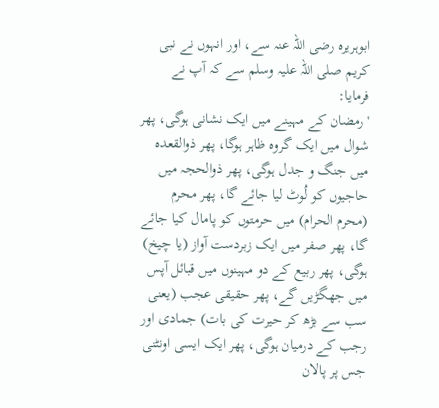ابوہریرہ رضی اللہ عنہ سے، اور انہوں نے نبی کریم صلی اللہ علیہ وسلم سے کہ آپ نے فرمایا:
'رمضان کے مہینے میں ایک نشانی ہوگی، پھر شوال میں ایک گروہ ظاہر ہوگا، پھر ذوالقعدہ میں جنگ و جدل ہوگی، پھر ذوالحجہ میں حاجیوں کو لُوٹ لیا جائے گا، پھر محرم (محرم الحرام) میں حرمتوں کو پامال کیا جائے گا، پھر صفر میں ایک زبردست آواز (یا چیخ) ہوگی، پھر ربیع کے دو مہینوں میں قبائل آپس میں جھگڑیں گے، پھر حقیقی عجب (یعنی سب سے بڑھ کر حیرت کی بات) جمادی اور رجب کے درمیان ہوگی، پھر ایک ایسی اونٹنی جس پر پالان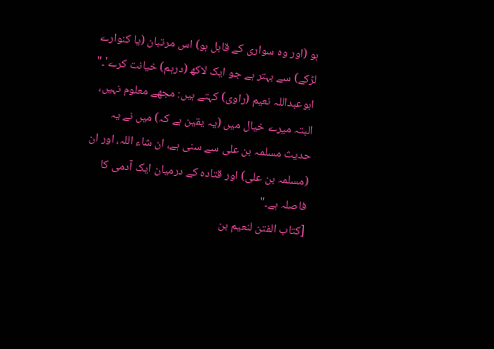ہو (اور وہ سواری کے قابل ہو) اس مرتبان (یا کنوارے لڑکے) سے بہتر ہے جو ایک لاکھ (درہم) خیانت کرے'۔"
ابوعبداللہ نعیم (راوی) کہتے ہیں: مجھے معلوم نہیں، البتہ میرے خیال میں (یہ یقین ہے کہ) میں نے یہ حدیث مسلمہ بن علی سے سنی ہے، ان شاء اللہ، اور ان (مسلمہ بن علی) اور قتادہ کے درمیان ایک آدمی کا فاصلہ ہے۔"
[کتاب الفتن لنعیم بن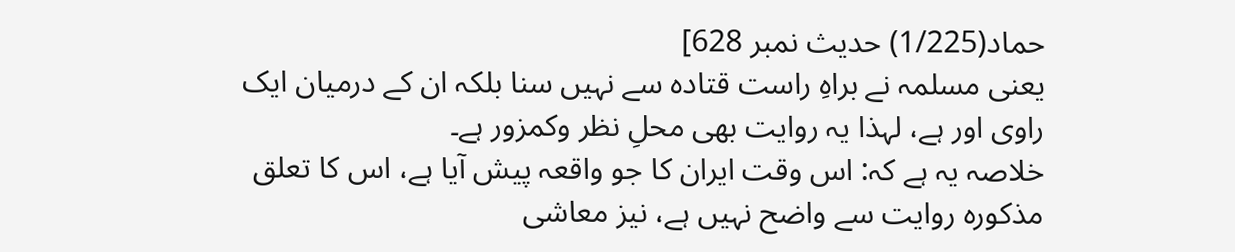حماد(1/225) حدیث نمبر 628]
یعنی مسلمہ نے براہِ راست قتادہ سے نہیں سنا بلکہ ان کے درمیان ایک راوی اور ہے، لہذا یہ روایت بھی محلِ نظر وکمزور ہے۔
خلاصہ یہ ہے کہ: اس وقت ایران کا جو واقعہ پیش آیا ہے، اس کا تعلق مذکورہ روایت سے واضح نہیں ہے، نیز معاشی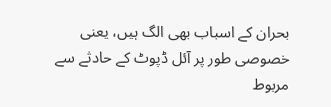بحران کے اسباب بھی الگ ہیں، یعنی خصوصی طور پر آئل ڈپوٹ کے حادثے سے مربوط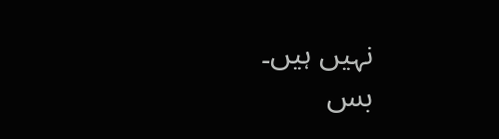نہیں ہیں۔
بس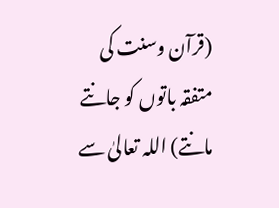(قرآن وسنت کی متفقہ باتوں کو جانتے مانتے) اللہ تعالیٰ سے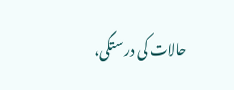حالات کی درستگی،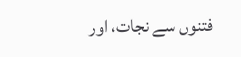فتنوں سے نجات، اور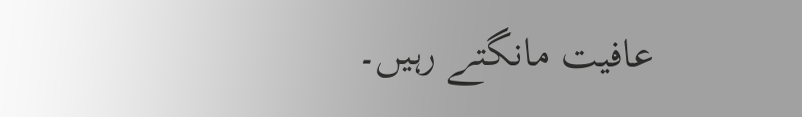عافیت مانگتے رہیں۔